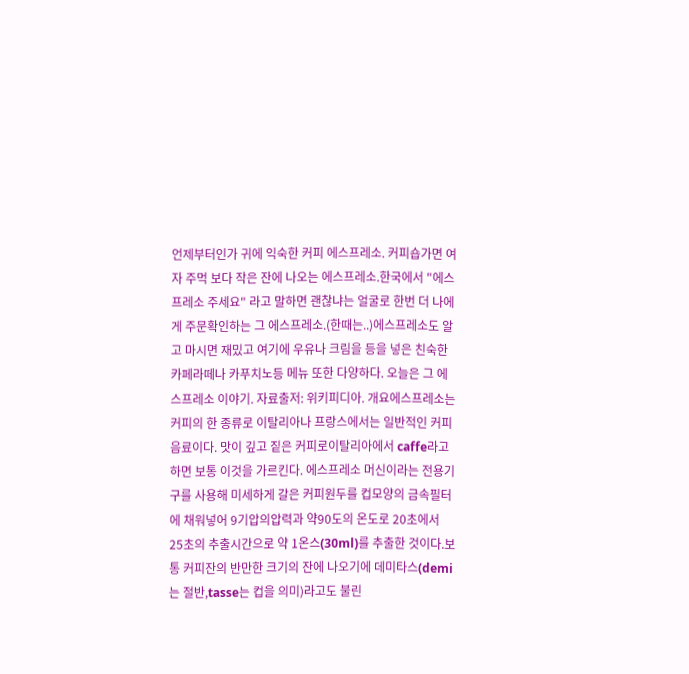언제부터인가 귀에 익숙한 커피 에스프레소. 커피숍가면 여자 주먹 보다 작은 잔에 나오는 에스프레소.한국에서 "에스프레소 주세요" 라고 말하면 괜찮냐는 얼굴로 한번 더 나에게 주문확인하는 그 에스프레소.(한때는..)에스프레소도 알고 마시면 재밌고 여기에 우유나 크림을 등을 넣은 친숙한 카페라떼나 카푸치노등 메뉴 또한 다양하다. 오늘은 그 에스프레소 이야기. 자료출저: 위키피디아. 개요에스프레소는 커피의 한 종류로 이탈리아나 프랑스에서는 일반적인 커피음료이다. 맛이 깊고 짙은 커피로이탈리아에서 caffe라고 하면 보통 이것을 가르킨다. 에스프레소 머신이라는 전용기구를 사용해 미세하게 갈은 커피원두를 컵모양의 금속필터에 채워넣어 9기압의압력과 약90도의 온도로 20초에서 25초의 추출시간으로 약 1온스(30ml)를 추출한 것이다.보통 커피잔의 반만한 크기의 잔에 나오기에 데미타스(demi는 절반,tasse는 컵을 의미)라고도 불린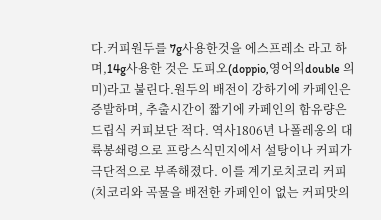다.커피원두를 7g사용한것을 에스프레소 라고 하며,14g사용한 것은 도피오(doppio,영어의double 의미)라고 불린다.원두의 배전이 강하기에 카페인은 증발하며, 추출시간이 짧기에 카페인의 함유량은 드립식 커피보단 적다. 역사1806년 나폴레옹의 대륙봉쇄령으로 프랑스식민지에서 설탕이나 커피가 극단적으로 부족해졌다. 이를 계기로치코리 커피(치코리와 곡물을 배전한 카페인이 없는 커피맛의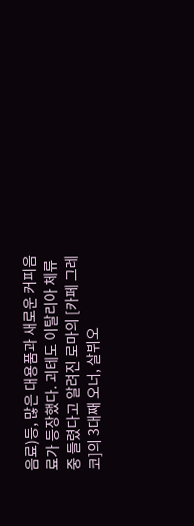음료)등, 많은 대용품과 새로운 커피음료가 등장했다. 괴테도 이탈리아 체류중 들렸다고 알려진 로마의 [카페 그레코]의 3대째 오너, 살뷔오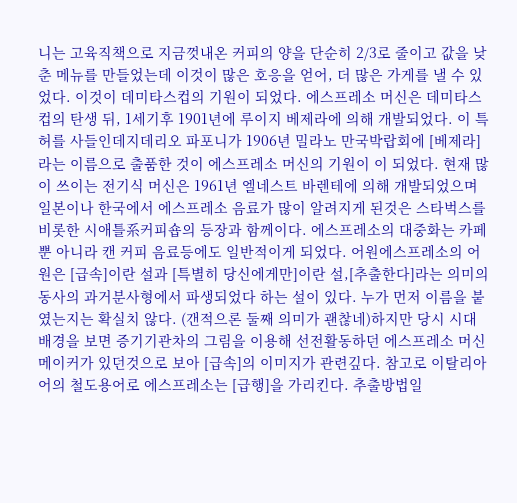니는 고육직책으로 지금껏내온 커피의 양을 단순히 2/3로 줄이고 값을 낮춘 메뉴를 만들었는데 이것이 많은 호응을 얻어, 더 많은 가게를 낼 수 있었다. 이것이 데미타스컵의 기원이 되었다. 에스프레소 머신은 데미타스컵의 탄생 뒤, 1세기후 1901년에 루이지 베제라에 의해 개발되었다. 이 특허를 사들인데지데리오 파포니가 1906년 밀라노 만국박랍회에 [베제라]라는 이름으로 출품한 것이 에스프레소 머신의 기원이 이 되었다. 현재 많이 쓰이는 전기식 머신은 1961년 엘네스트 바렌테에 의해 개발되었으며 일본이나 한국에서 에스프레소 음료가 많이 알려지게 된것은 스타벅스를 비롯한 시애틀系커피숍의 등장과 함께이다. 에스프레소의 대중화는 카페뿐 아니라 캔 커피 음료등에도 일반적이게 되었다. 어원에스프레소의 어원은 [급속]이란 설과 [특별히 당신에게만]이란 설,[추출한다]라는 의미의 동사의 과거분사형에서 파생되었다 하는 설이 있다. 누가 먼저 이름을 붙였는지는 확실치 않다. (갠적으론 둘째 의미가 괜찮네)하지만 당시 시대배경을 보면 증기기관차의 그림을 이용해 선전활동하던 에스프레소 머신 메이커가 있던것으로 보아 [급속]의 이미지가 관련깊다. 참고로 이탈리아어의 철도용어로 에스프레소는 [급행]을 가리킨다. 추출방법일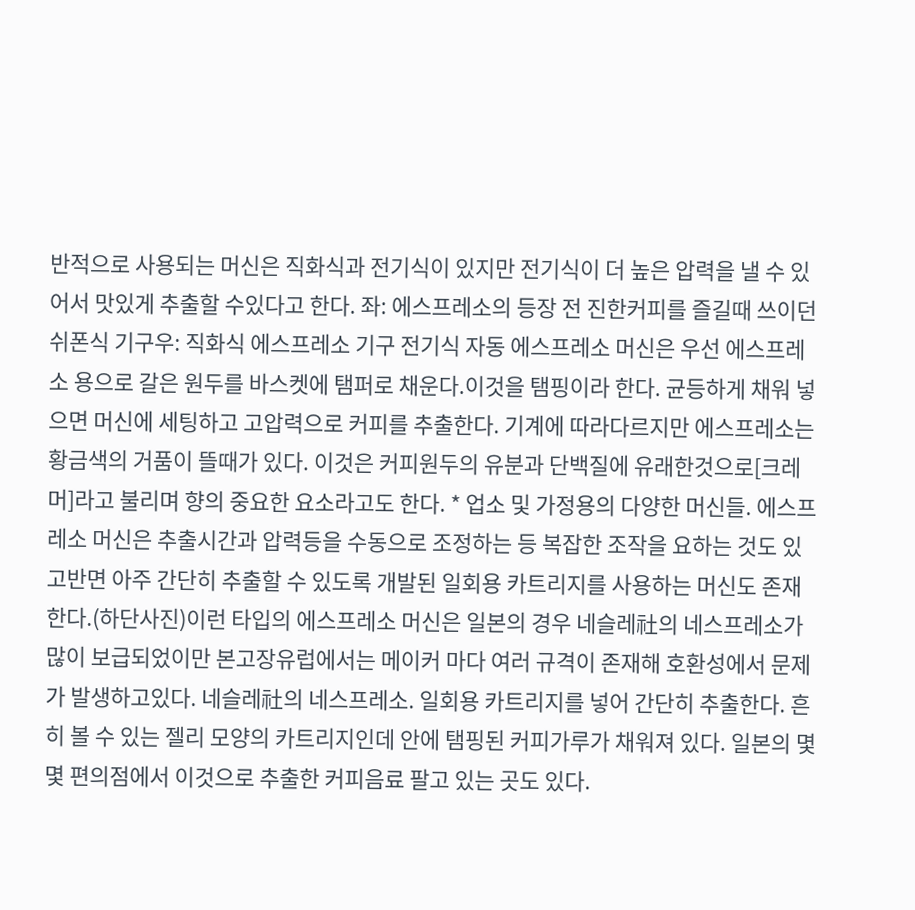반적으로 사용되는 머신은 직화식과 전기식이 있지만 전기식이 더 높은 압력을 낼 수 있어서 맛있게 추출할 수있다고 한다. 좌: 에스프레소의 등장 전 진한커피를 즐길때 쓰이던 쉬폰식 기구우: 직화식 에스프레소 기구 전기식 자동 에스프레소 머신은 우선 에스프레소 용으로 갈은 원두를 바스켓에 탬퍼로 채운다.이것을 탬핑이라 한다. 균등하게 채워 넣으면 머신에 세팅하고 고압력으로 커피를 추출한다. 기계에 따라다르지만 에스프레소는 황금색의 거품이 뜰때가 있다. 이것은 커피원두의 유분과 단백질에 유래한것으로[크레머]라고 불리며 향의 중요한 요소라고도 한다. * 업소 및 가정용의 다양한 머신들. 에스프레소 머신은 추출시간과 압력등을 수동으로 조정하는 등 복잡한 조작을 요하는 것도 있고반면 아주 간단히 추출할 수 있도록 개발된 일회용 카트리지를 사용하는 머신도 존재한다.(하단사진)이런 타입의 에스프레소 머신은 일본의 경우 네슬레社의 네스프레소가 많이 보급되었이만 본고장유럽에서는 메이커 마다 여러 규격이 존재해 호환성에서 문제가 발생하고있다. 네슬레社의 네스프레소. 일회용 카트리지를 넣어 간단히 추출한다. 흔히 볼 수 있는 젤리 모양의 카트리지인데 안에 탬핑된 커피가루가 채워져 있다. 일본의 몇몇 편의점에서 이것으로 추출한 커피음료 팔고 있는 곳도 있다.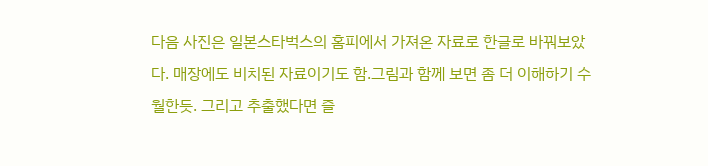다음 사진은 일본스타벅스의 홈피에서 가져온 자료로 한글로 바꿔보았다. 매장에도 비치된 자료이기도 함.그림과 함께 보면 좀 더 이해하기 수월한듯. 그리고 추출했다면 즐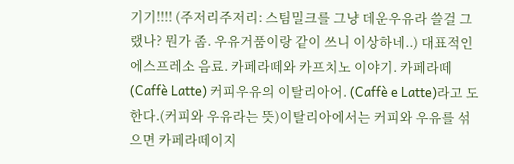기기!!!! (주저리주저리: 스팀밀크를 그냥 데운우유라 쓸걸 그랬나? 뭔가 좀. 우유거품이랑 같이 쓰니 이상하네..) 대표적인 에스프레소 음료. 카페라떼와 카프치노 이야기. 카페라떼 (Caffè Latte) 커피우유의 이탈리아어. (Caffè e Latte)라고 도 한다.(커피와 우유라는 뜻)이탈리아에서는 커피와 우유를 섞으면 카페라떼이지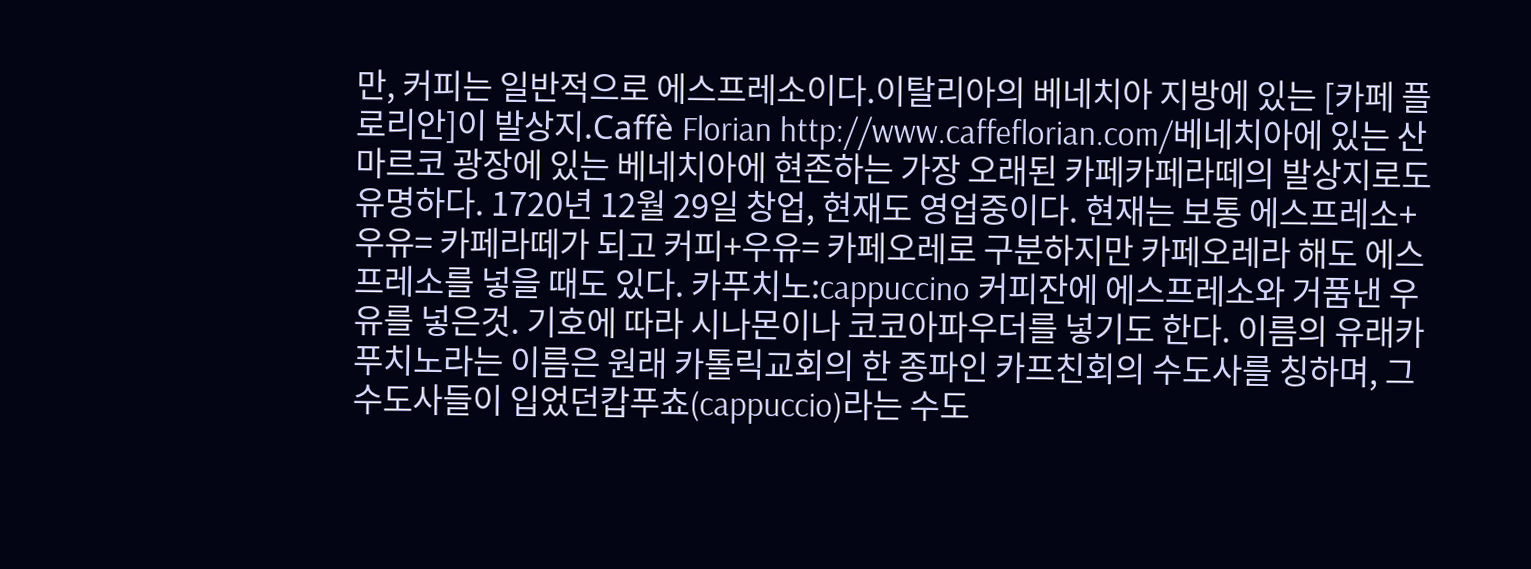만, 커피는 일반적으로 에스프레소이다.이탈리아의 베네치아 지방에 있는 [카페 플로리안]이 발상지.Caffè Florian http://www.caffeflorian.com/베네치아에 있는 산마르코 광장에 있는 베네치아에 현존하는 가장 오래된 카페카페라떼의 발상지로도 유명하다. 1720년 12월 29일 창업, 현재도 영업중이다. 현재는 보통 에스프레소+우유= 카페라떼가 되고 커피+우유= 카페오레로 구분하지만 카페오레라 해도 에스프레소를 넣을 때도 있다. 카푸치노:cappuccino 커피잔에 에스프레소와 거품낸 우유를 넣은것. 기호에 따라 시나몬이나 코코아파우더를 넣기도 한다. 이름의 유래카푸치노라는 이름은 원래 카톨릭교회의 한 종파인 카프친회의 수도사를 칭하며, 그 수도사들이 입었던캅푸쵸(cappuccio)라는 수도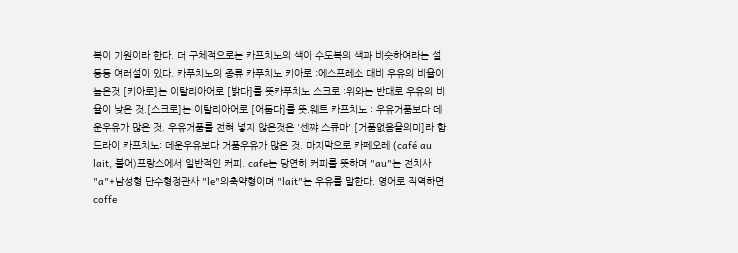복이 기원이라 한다. 더 구체적으로는 카프치노의 색이 수도복의 색과 비슷하여라는 설 등등 여러설이 있다. 카푸치노의 종류 카푸치노 키아로 :에스프레소 대비 우유의 비율이 높은것 [키아로]는 이탈리아어로 [밝다]를 뜻카푸치노 스크로 :위와는 반대로 우유의 비율이 낮은 것.[스크로]는 이탈리아어로 [어둡다]를 뜻.웨트 카프치노 : 우유거품보다 데운우유가 많은 것. 우유거품를 전혀 넣지 않은것은 '센쨔 스큐마' [거품없음을의미]라 함드라이 카프치노: 데운우유보다 거품우유가 많은 것. 마지막으로 카페오레 (café au lait, 불어)프랑스에서 일반적인 커피. cafe는 당연히 커피를 뜻하며 "au"는 전치사 "a"+남성형 단수형정관사 "le"의축약형이며 "lait"는 우유를 말한다. 영어로 직역하면 coffe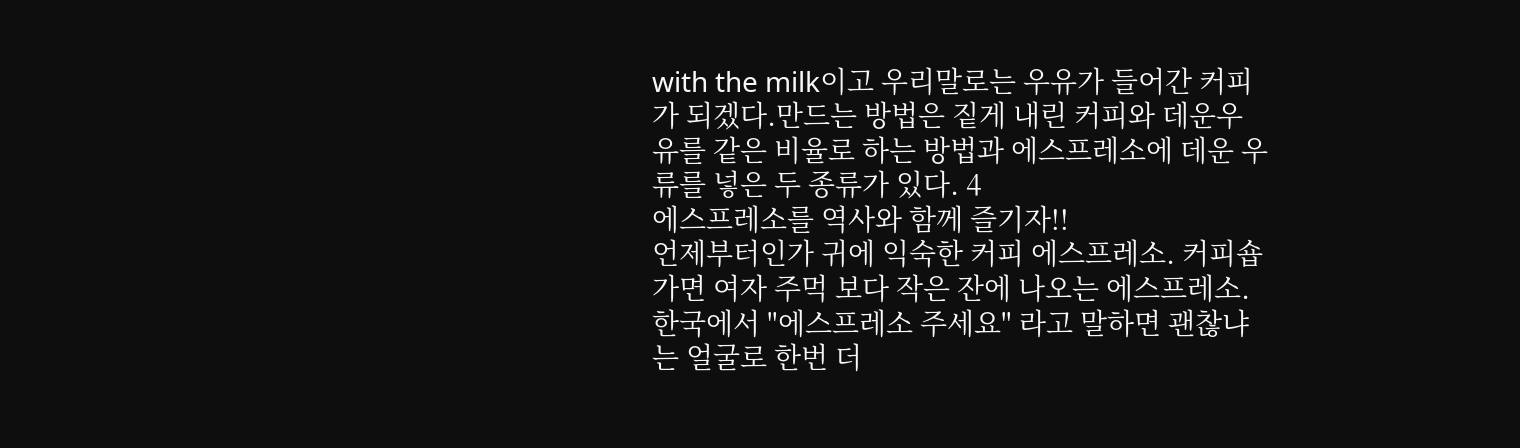with the milk이고 우리말로는 우유가 들어간 커피가 되겠다.만드는 방법은 짙게 내린 커피와 데운우유를 같은 비율로 하는 방법과 에스프레소에 데운 우류를 넣은 두 종류가 있다. 4
에스프레소를 역사와 함께 즐기자!!
언제부터인가 귀에 익숙한 커피 에스프레소. 커피숍가면 여자 주먹 보다 작은 잔에 나오는 에스프레소.
한국에서 "에스프레소 주세요" 라고 말하면 괜찮냐는 얼굴로 한번 더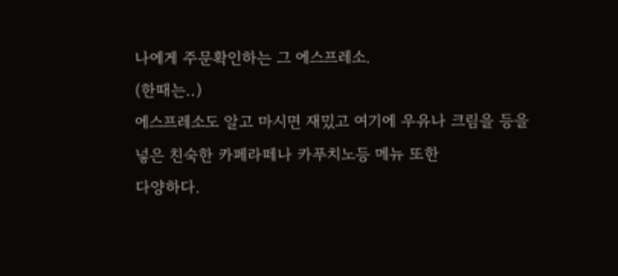나에게 주문확인하는 그 에스프레소.
(한때는..)
에스프레소도 알고 마시면 재밌고 여기에 우유나 크림을 등을 넣은 친숙한 카페라떼나 카푸치노등 메뉴 또한
다양하다.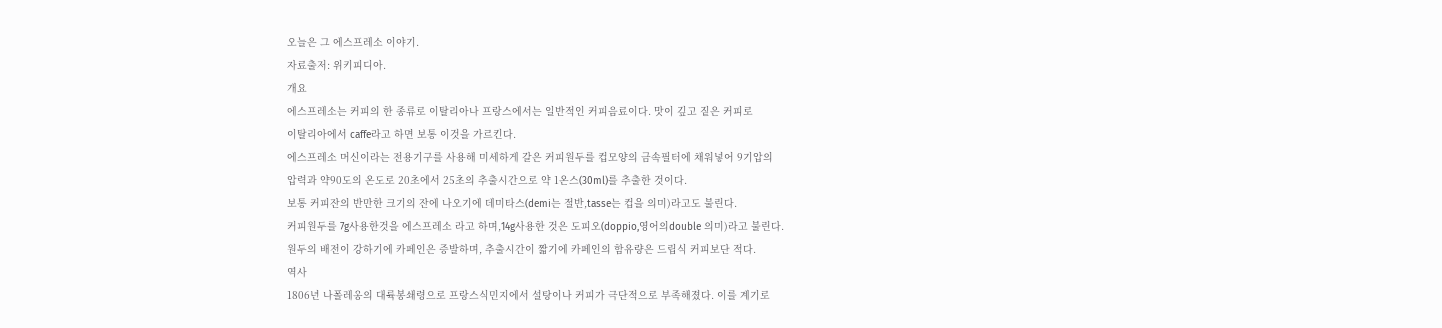오늘은 그 에스프레소 이야기.
자료출저: 위키피디아.
개요
에스프레소는 커피의 한 종류로 이탈리아나 프랑스에서는 일반적인 커피음료이다. 맛이 깊고 짙은 커피로
이탈리아에서 caffe라고 하면 보통 이것을 가르킨다.
에스프레소 머신이라는 전용기구를 사용해 미세하게 갈은 커피원두를 컵모양의 금속필터에 채워넣어 9기압의
압력과 약90도의 온도로 20초에서 25초의 추출시간으로 약 1온스(30ml)를 추출한 것이다.
보통 커피잔의 반만한 크기의 잔에 나오기에 데미타스(demi는 절반,tasse는 컵을 의미)라고도 불린다.
커피원두를 7g사용한것을 에스프레소 라고 하며,14g사용한 것은 도피오(doppio,영어의double 의미)라고 불린다.
원두의 배전이 강하기에 카페인은 증발하며, 추출시간이 짧기에 카페인의 함유량은 드립식 커피보단 적다.
역사
1806년 나폴레옹의 대륙봉쇄령으로 프랑스식민지에서 설탕이나 커피가 극단적으로 부족해졌다. 이를 계기로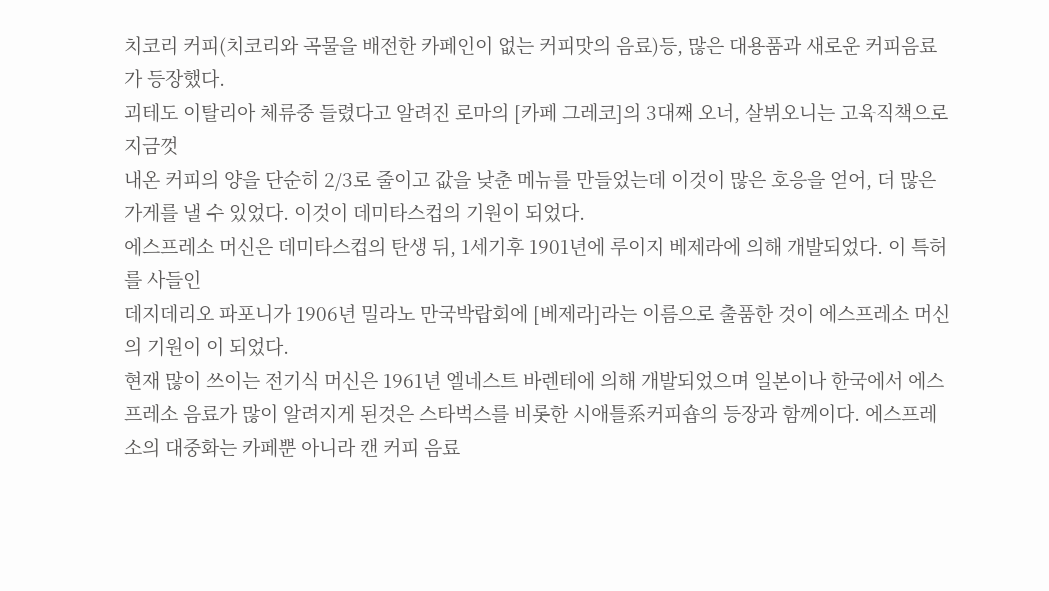치코리 커피(치코리와 곡물을 배전한 카페인이 없는 커피맛의 음료)등, 많은 대용품과 새로운 커피음료가 등장했다.
괴테도 이탈리아 체류중 들렸다고 알려진 로마의 [카페 그레코]의 3대째 오너, 살뷔오니는 고육직책으로 지금껏
내온 커피의 양을 단순히 2/3로 줄이고 값을 낮춘 메뉴를 만들었는데 이것이 많은 호응을 얻어, 더 많은 가게를 낼 수 있었다. 이것이 데미타스컵의 기원이 되었다.
에스프레소 머신은 데미타스컵의 탄생 뒤, 1세기후 1901년에 루이지 베제라에 의해 개발되었다. 이 특허를 사들인
데지데리오 파포니가 1906년 밀라노 만국박랍회에 [베제라]라는 이름으로 출품한 것이 에스프레소 머신의 기원이 이 되었다.
현재 많이 쓰이는 전기식 머신은 1961년 엘네스트 바렌테에 의해 개발되었으며 일본이나 한국에서 에스프레소 음료가 많이 알려지게 된것은 스타벅스를 비롯한 시애틀系커피숍의 등장과 함께이다. 에스프레소의 대중화는 카페뿐 아니라 캔 커피 음료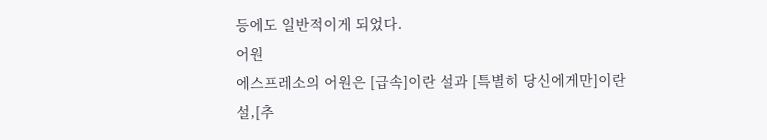등에도 일반적이게 되었다.
어원
에스프레소의 어원은 [급속]이란 설과 [특별히 당신에게만]이란 설,[추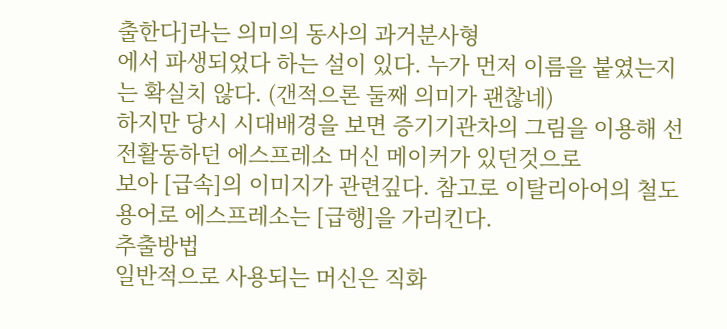출한다]라는 의미의 동사의 과거분사형
에서 파생되었다 하는 설이 있다. 누가 먼저 이름을 붙였는지는 확실치 않다. (갠적으론 둘째 의미가 괜찮네)
하지만 당시 시대배경을 보면 증기기관차의 그림을 이용해 선전활동하던 에스프레소 머신 메이커가 있던것으로
보아 [급속]의 이미지가 관련깊다. 참고로 이탈리아어의 철도용어로 에스프레소는 [급행]을 가리킨다.
추출방법
일반적으로 사용되는 머신은 직화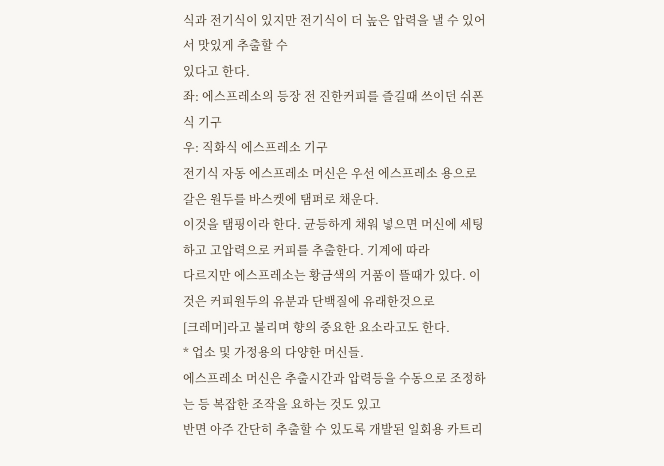식과 전기식이 있지만 전기식이 더 높은 압력을 낼 수 있어서 맛있게 추출할 수
있다고 한다.
좌: 에스프레소의 등장 전 진한커피를 즐길때 쓰이던 쉬폰식 기구
우: 직화식 에스프레소 기구
전기식 자동 에스프레소 머신은 우선 에스프레소 용으로 갈은 원두를 바스켓에 탬퍼로 채운다.
이것을 탬핑이라 한다. 균등하게 채워 넣으면 머신에 세팅하고 고압력으로 커피를 추출한다. 기계에 따라
다르지만 에스프레소는 황금색의 거품이 뜰때가 있다. 이것은 커피원두의 유분과 단백질에 유래한것으로
[크레머]라고 불리며 향의 중요한 요소라고도 한다.
* 업소 및 가정용의 다양한 머신들.
에스프레소 머신은 추출시간과 압력등을 수동으로 조정하는 등 복잡한 조작을 요하는 것도 있고
반면 아주 간단히 추출할 수 있도록 개발된 일회용 카트리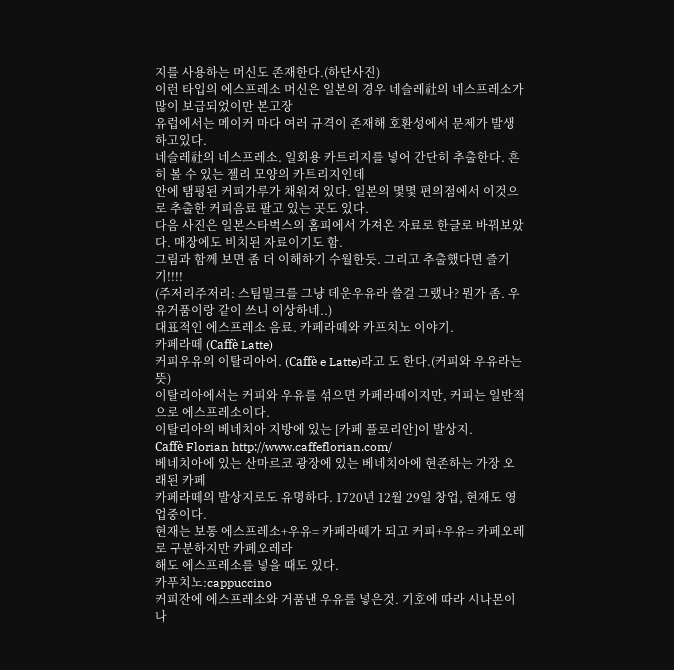지를 사용하는 머신도 존재한다.(하단사진)
이런 타입의 에스프레소 머신은 일본의 경우 네슬레社의 네스프레소가 많이 보급되었이만 본고장
유럽에서는 메이커 마다 여러 규격이 존재해 호환성에서 문제가 발생하고있다.
네슬레社의 네스프레소. 일회용 카트리지를 넣어 간단히 추출한다. 흔히 볼 수 있는 젤리 모양의 카트리지인데
안에 탬핑된 커피가루가 채워져 있다. 일본의 몇몇 편의점에서 이것으로 추출한 커피음료 팔고 있는 곳도 있다.
다음 사진은 일본스타벅스의 홈피에서 가져온 자료로 한글로 바꿔보았다. 매장에도 비치된 자료이기도 함.
그림과 함께 보면 좀 더 이해하기 수월한듯. 그리고 추출했다면 즐기기!!!!
(주저리주저리: 스팀밀크를 그냥 데운우유라 쓸걸 그랬나? 뭔가 좀. 우유거품이랑 같이 쓰니 이상하네..)
대표적인 에스프레소 음료. 카페라떼와 카프치노 이야기.
카페라떼 (Caffè Latte)
커피우유의 이탈리아어. (Caffè e Latte)라고 도 한다.(커피와 우유라는 뜻)
이탈리아에서는 커피와 우유를 섞으면 카페라떼이지만, 커피는 일반적으로 에스프레소이다.
이탈리아의 베네치아 지방에 있는 [카페 플로리안]이 발상지.
Caffè Florian http://www.caffeflorian.com/
베네치아에 있는 산마르코 광장에 있는 베네치아에 현존하는 가장 오래된 카페
카페라떼의 발상지로도 유명하다. 1720년 12월 29일 창업, 현재도 영업중이다.
현재는 보통 에스프레소+우유= 카페라떼가 되고 커피+우유= 카페오레로 구분하지만 카페오레라
해도 에스프레소를 넣을 때도 있다.
카푸치노:cappuccino
커피잔에 에스프레소와 거품낸 우유를 넣은것. 기호에 따라 시나몬이나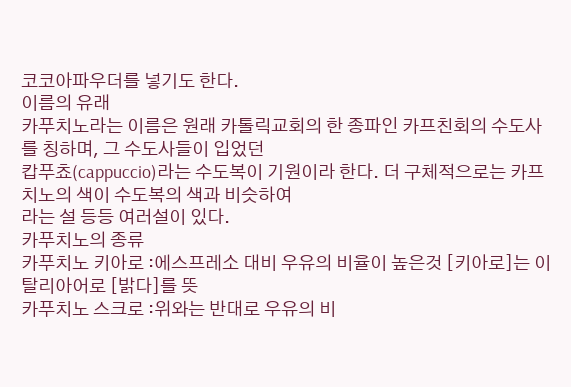코코아파우더를 넣기도 한다.
이름의 유래
카푸치노라는 이름은 원래 카톨릭교회의 한 종파인 카프친회의 수도사를 칭하며, 그 수도사들이 입었던
캅푸쵸(cappuccio)라는 수도복이 기원이라 한다. 더 구체적으로는 카프치노의 색이 수도복의 색과 비슷하여
라는 설 등등 여러설이 있다.
카푸치노의 종류
카푸치노 키아로 :에스프레소 대비 우유의 비율이 높은것 [키아로]는 이탈리아어로 [밝다]를 뜻
카푸치노 스크로 :위와는 반대로 우유의 비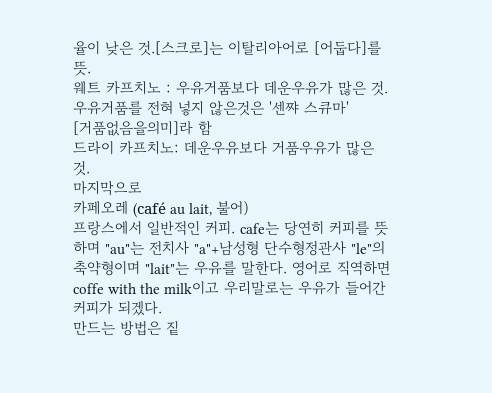율이 낮은 것.[스크로]는 이탈리아어로 [어둡다]를 뜻.
웨트 카프치노 : 우유거품보다 데운우유가 많은 것. 우유거품를 전혀 넣지 않은것은 '센쨔 스큐마'
[거품없음을의미]라 함
드라이 카프치노: 데운우유보다 거품우유가 많은 것.
마지막으로
카페오레 (café au lait, 불어)
프랑스에서 일반적인 커피. cafe는 당연히 커피를 뜻하며 "au"는 전치사 "a"+남성형 단수형정관사 "le"의
축약형이며 "lait"는 우유를 말한다. 영어로 직역하면 coffe with the milk이고 우리말로는 우유가 들어간 커피가 되겠다.
만드는 방법은 짙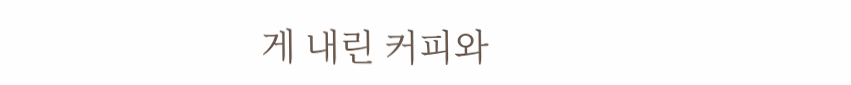게 내린 커피와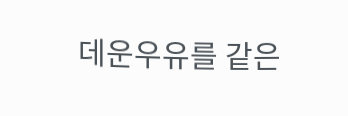데운우유를 같은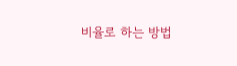비율로 하는 방법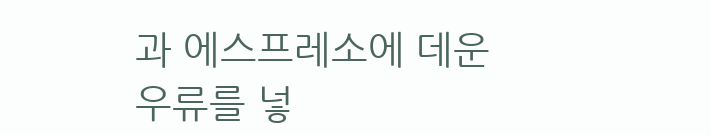과 에스프레소에 데운 우류를 넣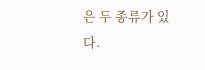은 두 종류가 있다.